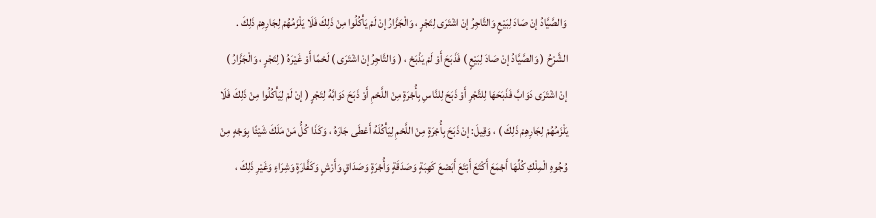وَالصَّيَّادُ إنْ صَادَ لِبَيْعٍ وَالتَّاجِرُ إنْ اشْتَرَى لِتَجْرٍ ، وَالْجَزَّارُ إنْ لَمْ يَأْكُلُوا مِنْ ذَلِكَ فَلَا يَلْزَمُهُمْ لِجَارِهِمْ ذَلِكَ .
الشَّرْحُ ( وَالصَّيَّادُ إنْ صَادَ لِبَيْعٍ ) فَذَبَحَ أَوْ لَمْ يَذْبَحْ ، ( وَالتَّاجِرُ إنْ اشْتَرَى ) لَحْمًا أَوْ غَيْرَهُ ( لِتَجْرٍ ، وَالْجَزَّارُ ) إنْ اشْتَرَى دَوَابَّ فَذَبَحَهَا لِلتَّجْرِ أَوْ ذَبَحَ لِلنَّاسِ بِأُجْرَةٍ مِنْ اللَّحْمِ أَوْ ذَبَحَ دَوَابَّهُ لِتَجْرٍ ( إنْ لَمْ لِيَأْكُلُوا مِنْ ذَلِكَ فَلَا يَلْزَمُهُمْ لِجَارِهِمْ ذَلِكَ ) ، وَقِيلَ: إنْ ذَبَحَ بِأُجْرَةٍ مِنْ اللَّحْمِ لِيَأْكُلَهُ أَعْطَى جَارَهُ ، وَكَذَا كُلُّ مَنْ مَلَكَ شَيْئًا بِوَجْهٍ مِنْ وُجُوهِ الْمِلْكِ كُلِّهَا أَجْمَعَ أَكْتَعَ أَبْتَعَ أَبَصْعَ كَهِبَةٍ وَصَدَقَةٍ وَأُجْرَةٍ وَصَدَاقٍ وَأَرْشٍ وَكَفَّارَةٍ وَشِرَاءٍ وَغَيْرِ ذَلِكَ ،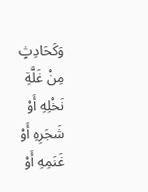وَكَحَادِثٍ مِنْ غَلَّةِ نَخْلِهِ أَوْ شَجَرِهِ أَوْ غَنَمِهِ أَوْ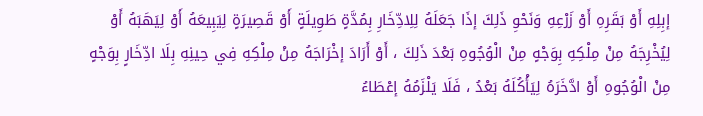إبِلِهِ أَوْ بَقَرِهِ أَوْ زَرْعِهِ وَنَحْوِ ذَلِكَ إذَا جَعَلَهُ لِلِادِّخَارِ بِمُدَّةٍ طَوِيلَةٍ أَوْ قَصِيرَةٍ لِيَبِيعَهُ أَوْ لِيَهَبَهُ أَوْ لِيُخْرِجَهُ مِنْ مِلْكِهِ بِوَجْهٍ مِنْ الْوُجُوهِ بَعْدَ ذَلِكَ ، أَوْ أَرَادَ إخْرَاجَهُ مِنْ مِلْكِهِ فِي حِينِهِ بِلَا ادِّخَارٍ بِوَجْهٍ مِنْ الْوُجُوهِ أَوْ ادَّخَرَهُ لِيَأْكُلَهُ بَعْدُ ، فَلَا يَلْزَمُهُ إعْطَاءُ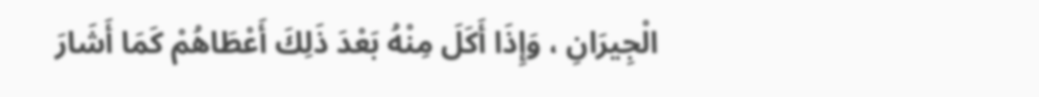الْجِيرَانِ ، وَإِذَا أَكَلَ مِنْهُ بَعْدَ ذَلِكَ أَعْطَاهُمْ كَمَا أَشَارَ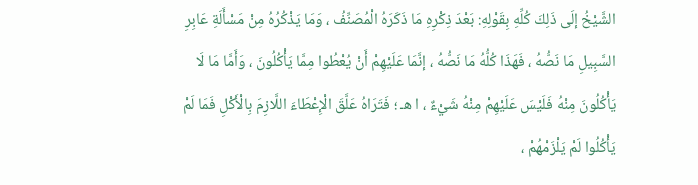الشَّيْخُ إلَى ذَلِكَ كُلِّهِ بِقَوْلِهِ: بَعْدَ ذِكْرِهِ مَا ذَكَرَهُ الْمُصَنِّفُ ، وَمَا يَذْكُرُهُ مِنْ مَسْأَلَةِ عَابِرِ السَّبِيلِ مَا نَصُّهُ ، فَهَذَا كُلُّهُ مَا نَصُّهُ ، إنَّمَا عَلَيْهِمْ أَنْ يُعْطُوا مِمَّا يَأْكُلُونَ ، وَأَمَّا مَا لَا يَأْكُلُونَ مِنْهُ فَلَيْسَ عَلَيْهِمْ مِنْهُ شَيْءٌ ، ا هـ ؛ فَتَرَاهُ عَلَّقَ الْإِعْطَاءَ اللَّازِمَ بِالْأَكْلِ فَمَا لَمْ يَأْكُلُوا لَمْ يَلْزَمْهُمْ ،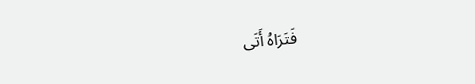فَتَرَاهُ أَتَى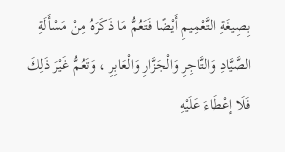بِصِيغَةِ التَّعْمِيمِ أَيْضًا فَتَعُمُّ مَا ذَكَرَهُ مِنْ مَسْأَلَةِ الصَّيَّادِ وَالتَّاجِرِ وَالْجَزَّارِ وَالْعَابِرِ ، وَتَعُمُّ غَيْرَ ذَلِكَ فَلَا إعْطَاءَ عَلَيْهِ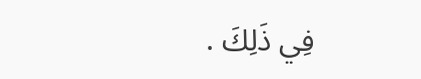فِي ذَلِكَ .